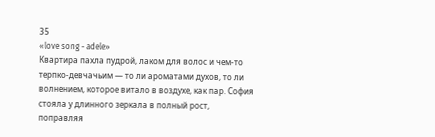35
«love song - adele»
Квартира пахла пудрой, лаком для волос и чем-то терпко-девчачьим — то ли ароматами духов, то ли волнением, которое витало в воздухе, как пар. София стояла у длинного зеркала в полный рост, поправляя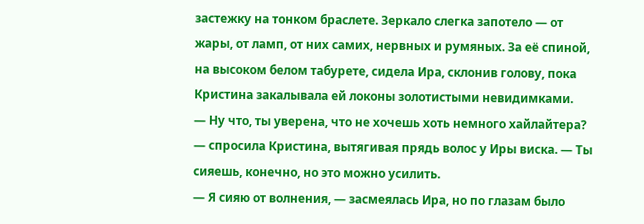застежку на тонком браслете. Зеркало слегка запотело — от жары, от ламп, от них самих, нервных и румяных. За её спиной, на высоком белом табурете, сидела Ира, склонив голову, пока Кристина закалывала ей локоны золотистыми невидимками.
— Ну что, ты уверена, что не хочешь хоть немного хайлайтера? — спросила Кристина, вытягивая прядь волос у Иры виска. — Ты сияешь, конечно, но это можно усилить.
— Я сияю от волнения, — засмеялась Ира, но по глазам было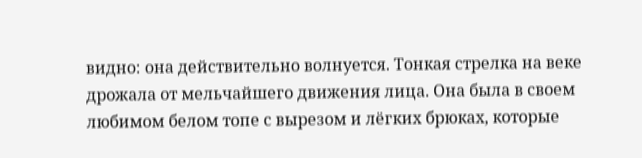видно: она действительно волнуется. Тонкая стрелка на веке дрожала от мельчайшего движения лица. Она была в своем любимом белом топе с вырезом и лёгких брюках, которые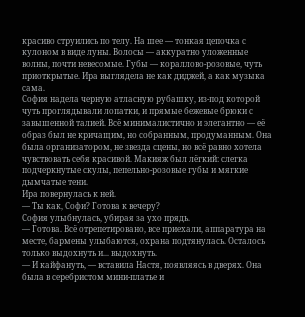красиво струились по телу. На шее — тонкая цепочка с кулоном в виде луны. Волосы — аккуратно уложенные волны, почти невесомые. Губы — кораллово-розовые, чуть приоткрытые. Ира выглядела не как диджей, а как музыка сама.
София надела черную атласную рубашку, из-под которой чуть проглядывали лопатки, и прямые бежевые брюки с завышенной талией. Всё минималистично и элегантно — её образ был не кричащим, но собранным, продуманным. Она была организатором, не звезда сцены, но всё равно хотела чувствовать себя красивой. Макияж был лёгкий: слегка подчеркнутые скулы, пепельно-розовые губы и мягкие дымчатые тени.
Ира повернулась к ней.
— Ты как, Софи? Готова к вечеру?
София улыбнулась, убирая за ухо прядь.
— Готова. Всё отрепетировано, все приехали, аппаратура на месте, бармены улыбаются, охрана подтянулась. Осталось только выдохнуть и... выдохнуть.
— И кайфануть, — вставила Настя, появляясь в дверях. Она была в серебристом мини-платье и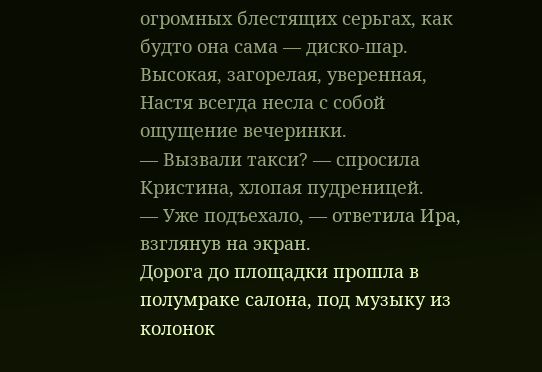огромных блестящих серьгах, как будто она сама — диско-шар. Высокая, загорелая, уверенная, Настя всегда несла с собой ощущение вечеринки.
— Вызвали такси? — спросила Кристина, хлопая пудреницей.
— Уже подъехало, — ответила Ира, взглянув на экран.
Дорога до площадки прошла в полумраке салона, под музыку из колонок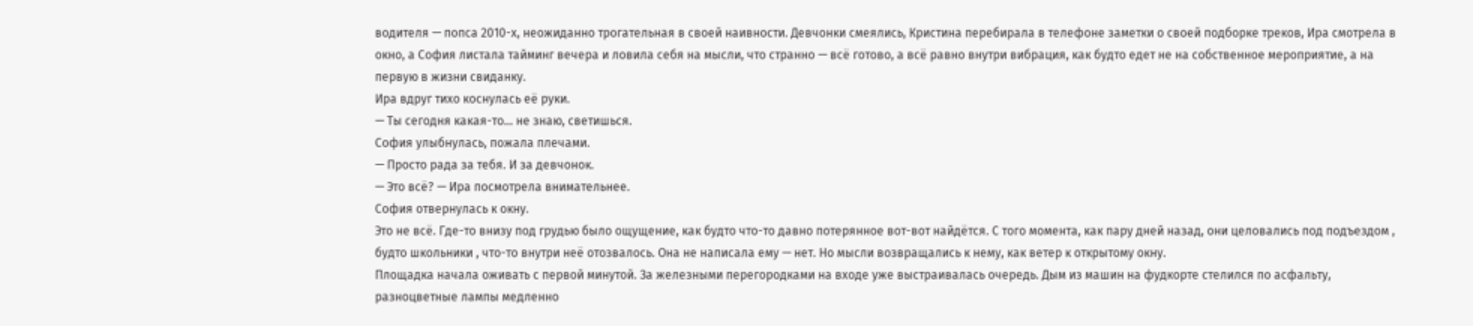водителя — попса 2010-х, неожиданно трогательная в своей наивности. Девчонки смеялись, Кристина перебирала в телефоне заметки о своей подборке треков, Ира смотрела в окно, а София листала тайминг вечера и ловила себя на мысли, что странно — всё готово, а всё равно внутри вибрация, как будто едет не на собственное мероприятие, а на первую в жизни свиданку.
Ира вдруг тихо коснулась её руки.
— Ты сегодня какая-то... не знаю, светишься.
София улыбнулась, пожала плечами.
— Просто рада за тебя. И за девчонок.
— Это всё? — Ира посмотрела внимательнее.
София отвернулась к окну.
Это не всё. Где-то внизу под грудью было ощущение, как будто что-то давно потерянное вот-вот найдётся. С того момента, как пару дней назад, они целовались под подъездом , будто школьники , что-то внутри неё отозвалось. Она не написала ему — нет. Но мысли возвращались к нему, как ветер к открытому окну.
Площадка начала оживать с первой минутой. За железными перегородками на входе уже выстраивалась очередь. Дым из машин на фудкорте стелился по асфальту, разноцветные лампы медленно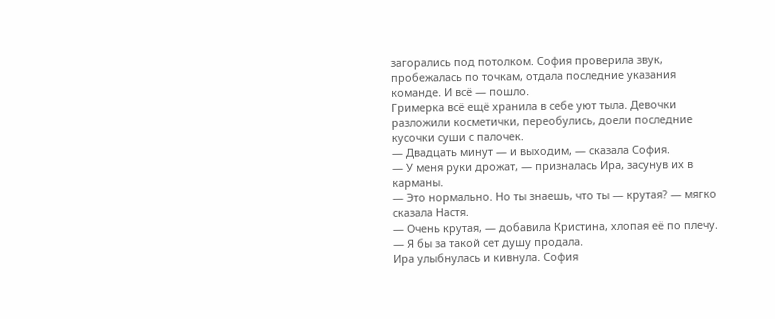загорались под потолком. София проверила звук, пробежалась по точкам, отдала последние указания команде. И всё — пошло.
Гримерка всё ещё хранила в себе уют тыла. Девочки разложили косметички, переобулись, доели последние кусочки суши с палочек.
— Двадцать минут — и выходим, — сказала София.
— У меня руки дрожат, — призналась Ира, засунув их в карманы.
— Это нормально. Но ты знаешь, что ты — крутая? — мягко сказала Настя.
— Очень крутая, — добавила Кристина, хлопая её по плечу. — Я бы за такой сет душу продала.
Ира улыбнулась и кивнула. София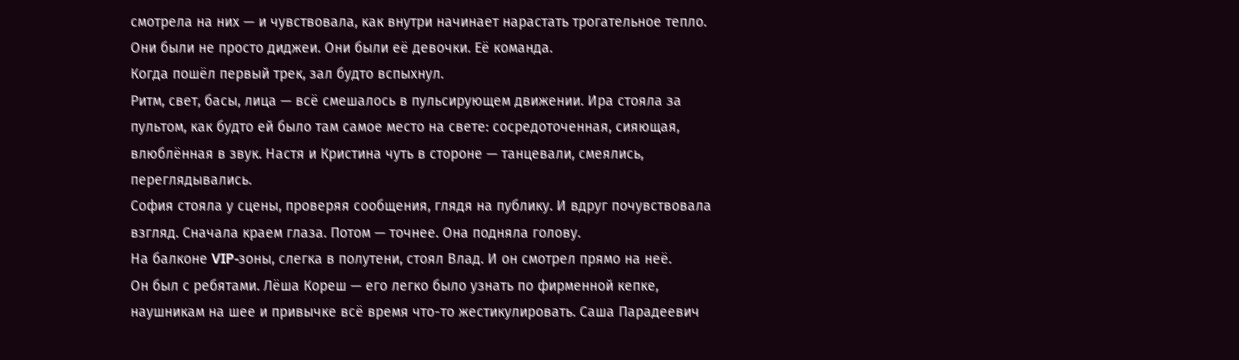смотрела на них — и чувствовала, как внутри начинает нарастать трогательное тепло. Они были не просто диджеи. Они были её девочки. Её команда.
Когда пошёл первый трек, зал будто вспыхнул.
Ритм, свет, басы, лица — всё смешалось в пульсирующем движении. Ира стояла за пультом, как будто ей было там самое место на свете: сосредоточенная, сияющая, влюблённая в звук. Настя и Кристина чуть в стороне — танцевали, смеялись, переглядывались.
София стояла у сцены, проверяя сообщения, глядя на публику. И вдруг почувствовала взгляд. Сначала краем глаза. Потом — точнее. Она подняла голову.
На балконе VIP-зоны, слегка в полутени, стоял Влад. И он смотрел прямо на неё.
Он был с ребятами. Лёша Кореш — его легко было узнать по фирменной кепке, наушникам на шее и привычке всё время что-то жестикулировать. Саша Парадеевич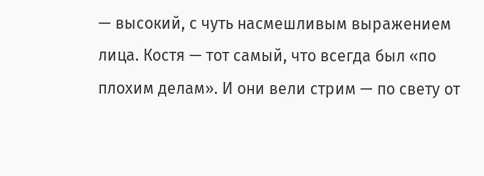— высокий, с чуть насмешливым выражением лица. Костя — тот самый, что всегда был «по плохим делам». И они вели стрим — по свету от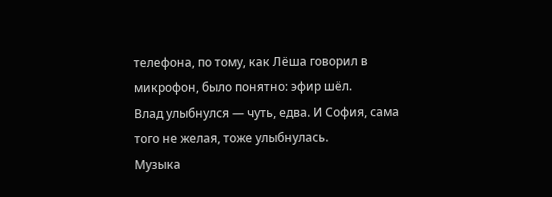телефона, по тому, как Лёша говорил в микрофон, было понятно: эфир шёл.
Влад улыбнулся — чуть, едва. И София, сама того не желая, тоже улыбнулась.
Музыка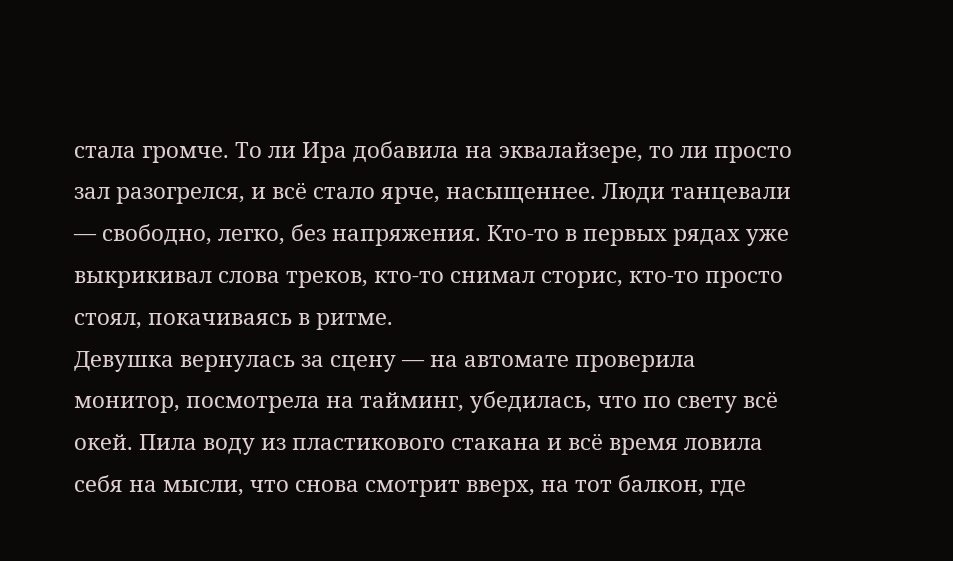стала громче. То ли Ира добавила на эквалайзере, то ли просто зал разогрелся, и всё стало ярче, насыщеннее. Люди танцевали — свободно, легко, без напряжения. Кто-то в первых рядах уже выкрикивал слова треков, кто-то снимал сторис, кто-то просто стоял, покачиваясь в ритме.
Девушка вернулась за сцену — на автомате проверила монитор, посмотрела на тайминг, убедилась, что по свету всё окей. Пила воду из пластикового стакана и всё время ловила себя на мысли, что снова смотрит вверх, на тот балкон, где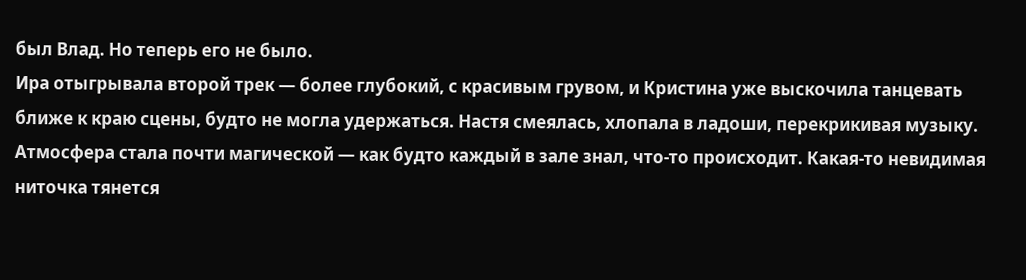был Влад. Но теперь его не было.
Ира отыгрывала второй трек — более глубокий, с красивым грувом, и Кристина уже выскочила танцевать ближе к краю сцены, будто не могла удержаться. Настя смеялась, хлопала в ладоши, перекрикивая музыку. Атмосфера стала почти магической — как будто каждый в зале знал, что-то происходит. Какая-то невидимая ниточка тянется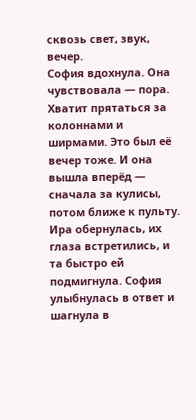сквозь свет, звук, вечер.
София вдохнула. Она чувствовала — пора. Хватит прятаться за колоннами и ширмами. Это был её вечер тоже. И она вышла вперёд — сначала за кулисы, потом ближе к пульту. Ира обернулась, их глаза встретились, и та быстро ей подмигнула. София улыбнулась в ответ и шагнула в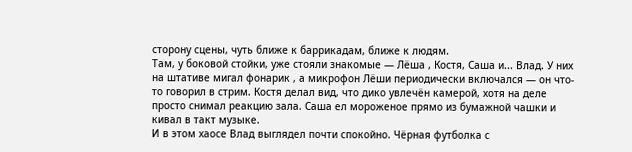сторону сцены, чуть ближе к баррикадам, ближе к людям.
Там, у боковой стойки, уже стояли знакомые — Лёша , Костя, Саша и... Влад. У них на штативе мигал фонарик , а микрофон Лёши периодически включался — он что-то говорил в стрим. Костя делал вид, что дико увлечён камерой, хотя на деле просто снимал реакцию зала. Саша ел мороженое прямо из бумажной чашки и кивал в такт музыке.
И в этом хаосе Влад выглядел почти спокойно. Чёрная футболка с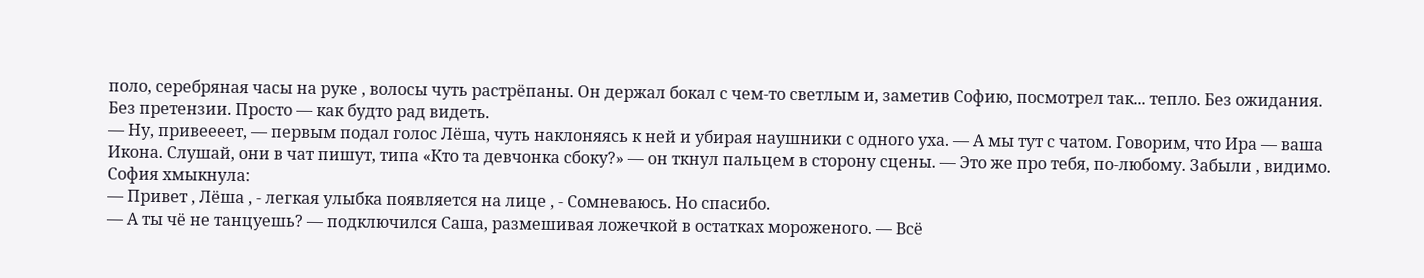поло, серебряная часы на руке , волосы чуть растрёпаны. Он держал бокал с чем-то светлым и, заметив Софию, посмотрел так... тепло. Без ожидания. Без претензии. Просто — как будто рад видеть.
— Ну, привеееет, — первым подал голос Лёша, чуть наклоняясь к ней и убирая наушники с одного уха. — А мы тут с чатом. Говорим, что Ира — ваша Икона. Слушай, они в чат пишут, типа «Кто та девчонка сбоку?» — он ткнул пальцем в сторону сцены. — Это же про тебя, по-любому. Забыли , видимо.
София хмыкнула:
— Привет , Лёша , - легкая улыбка появляется на лице , - Сомневаюсь. Но спасибо.
— А ты чё не танцуешь? — подключился Саша, размешивая ложечкой в остатках мороженого. — Всё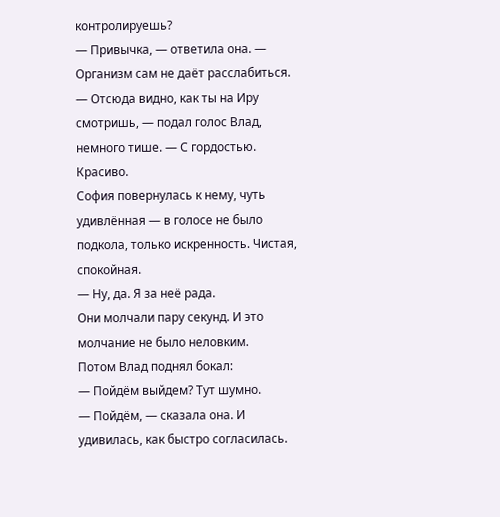контролируешь?
— Привычка, — ответила она. — Организм сам не даёт расслабиться.
— Отсюда видно, как ты на Иру смотришь, — подал голос Влад, немного тише. — С гордостью. Красиво.
София повернулась к нему, чуть удивлённая — в голосе не было подкола, только искренность. Чистая, спокойная.
— Ну, да. Я за неё рада.
Они молчали пару секунд. И это молчание не было неловким.
Потом Влад поднял бокал:
— Пойдём выйдем? Тут шумно.
— Пойдём, — сказала она. И удивилась, как быстро согласилась.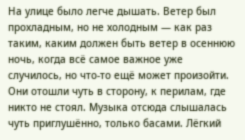На улице было легче дышать. Ветер был прохладным, но не холодным — как раз таким, каким должен быть ветер в осеннюю ночь, когда всё самое важное уже случилось, но что-то ещё может произойти. Они отошли чуть в сторону, к перилам, где никто не стоял. Музыка отсюда слышалась чуть приглушённо, только басами. Лёгкий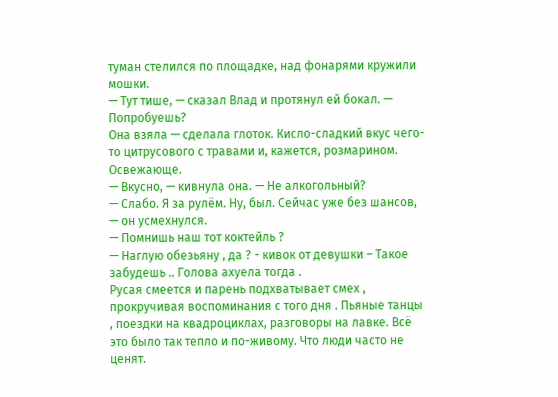туман стелился по площадке, над фонарями кружили мошки.
— Тут тише, — сказал Влад и протянул ей бокал. — Попробуешь?
Она взяла — сделала глоток. Кисло-сладкий вкус чего-то цитрусового с травами и, кажется, розмарином. Освежающе.
— Вкусно, — кивнула она. — Не алкогольный?
— Слабо. Я за рулём. Ну, был. Сейчас уже без шансов, — он усмехнулся.
— Помнишь наш тот коктейль ?
— Наглую обезьяну , да ? - кивок от девушки – Такое забудешь .. Голова ахуела тогда .
Русая смеется и парень подхватывает смех , прокручивая воспоминания с того дня . Пьяные танцы , поездки на квадроциклах, разговоры на лавке. Всё это было так тепло и по-живому. Что люди часто не ценят.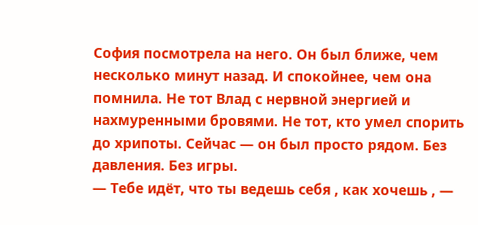София посмотрела на него. Он был ближе, чем несколько минут назад. И спокойнее, чем она помнила. Не тот Влад с нервной энергией и нахмуренными бровями. Не тот, кто умел спорить до хрипоты. Сейчас — он был просто рядом. Без давления. Без игры.
— Тебе идёт, что ты ведешь себя , как хочешь , —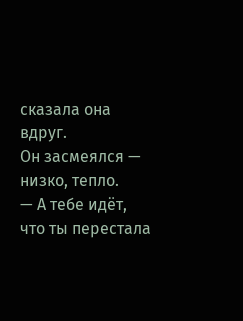сказала она вдруг.
Он засмеялся — низко, тепло.
— А тебе идёт, что ты перестала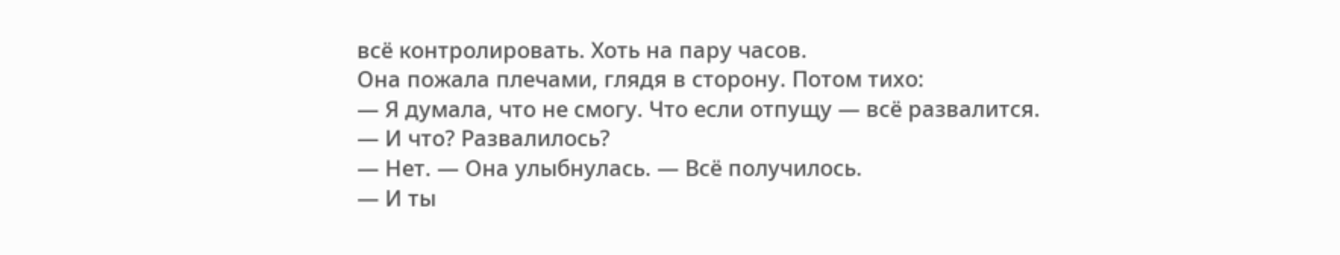всё контролировать. Хоть на пару часов.
Она пожала плечами, глядя в сторону. Потом тихо:
— Я думала, что не смогу. Что если отпущу — всё развалится.
— И что? Развалилось?
— Нет. — Она улыбнулась. — Всё получилось.
— И ты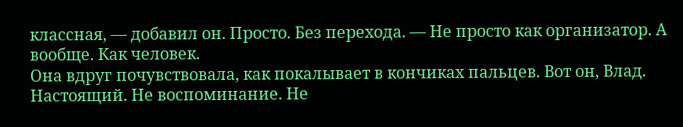классная, — добавил он. Просто. Без перехода. — Не просто как организатор. А вообще. Как человек.
Она вдруг почувствовала, как покалывает в кончиках пальцев. Вот он, Влад. Настоящий. Не воспоминание. Не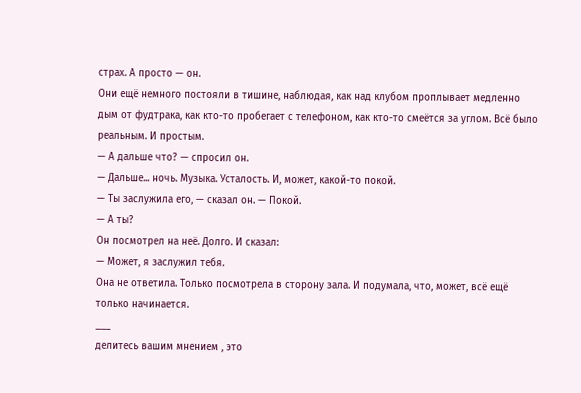страх. А просто — он.
Они ещё немного постояли в тишине, наблюдая, как над клубом проплывает медленно дым от фудтрака, как кто-то пробегает с телефоном, как кто-то смеётся за углом. Всё было реальным. И простым.
— А дальше что? — спросил он.
— Дальше... ночь. Музыка. Усталость. И, может, какой-то покой.
— Ты заслужила его, — сказал он. — Покой.
— А ты?
Он посмотрел на неё. Долго. И сказал:
— Может, я заслужил тебя.
Она не ответила. Только посмотрела в сторону зала. И подумала, что, может, всё ещё только начинается.
___
делитесь вашим мнением , это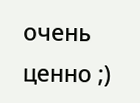очень ценно ;)